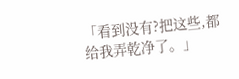「看到没有?把这些,都给我弄乾净了。」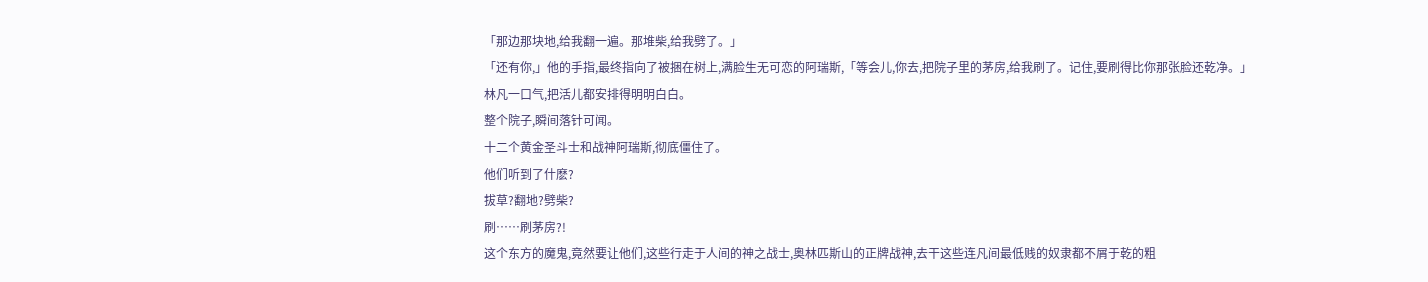「那边那块地,给我翻一遍。那堆柴,给我劈了。」
「还有你,」他的手指,最终指向了被捆在树上,满脸生无可恋的阿瑞斯,「等会儿,你去,把院子里的茅房,给我刷了。记住,要刷得比你那张脸还乾净。」
林凡一口气,把活儿都安排得明明白白。
整个院子,瞬间落针可闻。
十二个黄金圣斗士和战神阿瑞斯,彻底僵住了。
他们听到了什麽?
拔草?翻地?劈柴?
刷……刷茅房?!
这个东方的魔鬼,竟然要让他们,这些行走于人间的神之战士,奥林匹斯山的正牌战神,去干这些连凡间最低贱的奴隶都不屑于乾的粗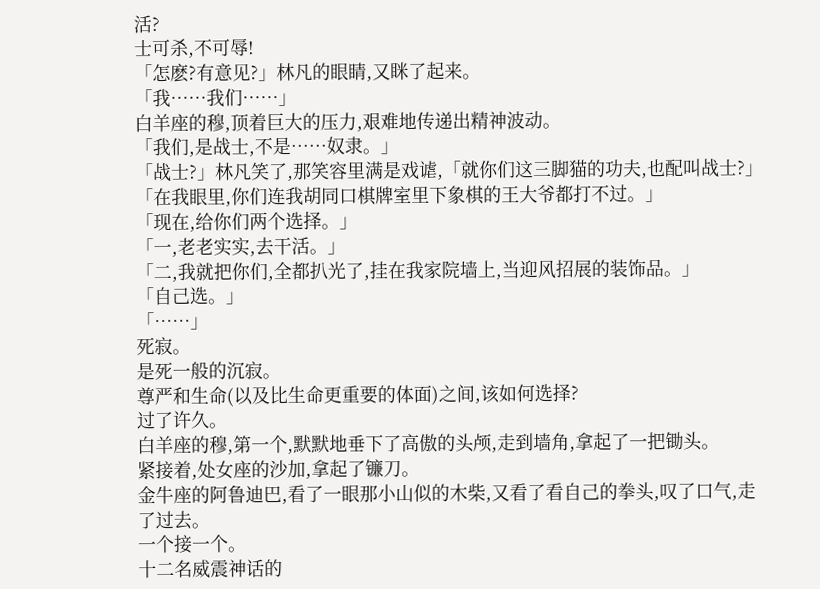活?
士可杀,不可辱!
「怎麽?有意见?」林凡的眼睛,又眯了起来。
「我……我们……」
白羊座的穆,顶着巨大的压力,艰难地传递出精神波动。
「我们,是战士,不是……奴隶。」
「战士?」林凡笑了,那笑容里满是戏谑,「就你们这三脚猫的功夫,也配叫战士?」
「在我眼里,你们连我胡同口棋牌室里下象棋的王大爷都打不过。」
「现在,给你们两个选择。」
「一,老老实实,去干活。」
「二,我就把你们,全都扒光了,挂在我家院墙上,当迎风招展的装饰品。」
「自己选。」
「……」
死寂。
是死一般的沉寂。
尊严和生命(以及比生命更重要的体面)之间,该如何选择?
过了许久。
白羊座的穆,第一个,默默地垂下了高傲的头颅,走到墙角,拿起了一把锄头。
紧接着,处女座的沙加,拿起了镰刀。
金牛座的阿鲁迪巴,看了一眼那小山似的木柴,又看了看自己的拳头,叹了口气,走了过去。
一个接一个。
十二名威震神话的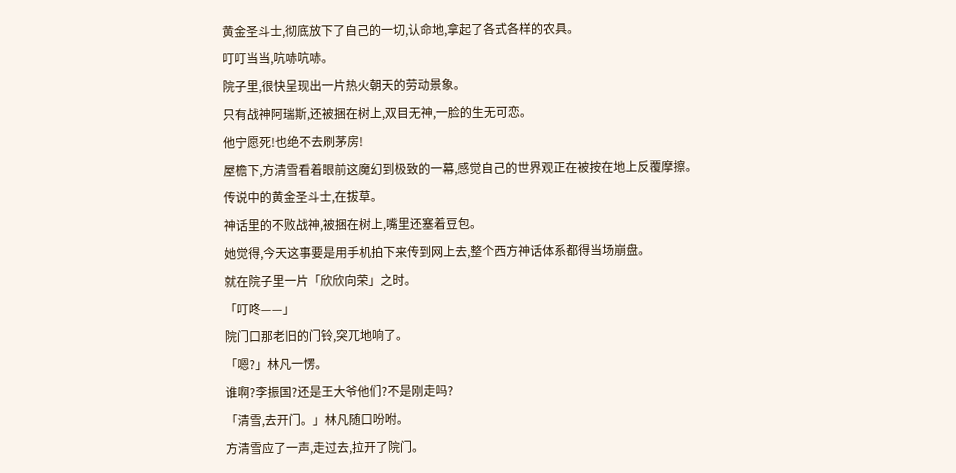黄金圣斗士,彻底放下了自己的一切,认命地,拿起了各式各样的农具。
叮叮当当,吭哧吭哧。
院子里,很快呈现出一片热火朝天的劳动景象。
只有战神阿瑞斯,还被捆在树上,双目无神,一脸的生无可恋。
他宁愿死!也绝不去刷茅房!
屋檐下,方清雪看着眼前这魔幻到极致的一幕,感觉自己的世界观正在被按在地上反覆摩擦。
传说中的黄金圣斗士,在拔草。
神话里的不败战神,被捆在树上,嘴里还塞着豆包。
她觉得,今天这事要是用手机拍下来传到网上去,整个西方神话体系都得当场崩盘。
就在院子里一片「欣欣向荣」之时。
「叮咚——」
院门口那老旧的门铃,突兀地响了。
「嗯?」林凡一愣。
谁啊?李振国?还是王大爷他们?不是刚走吗?
「清雪,去开门。」林凡随口吩咐。
方清雪应了一声,走过去,拉开了院门。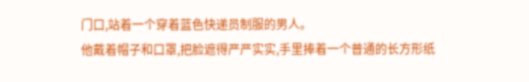门口,站着一个穿着蓝色快递员制服的男人。
他戴着帽子和口罩,把脸遮得严严实实,手里捧着一个普通的长方形纸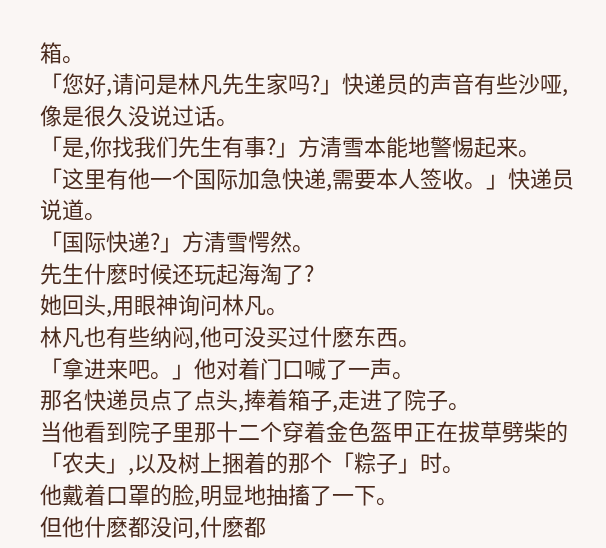箱。
「您好,请问是林凡先生家吗?」快递员的声音有些沙哑,像是很久没说过话。
「是,你找我们先生有事?」方清雪本能地警惕起来。
「这里有他一个国际加急快递,需要本人签收。」快递员说道。
「国际快递?」方清雪愕然。
先生什麽时候还玩起海淘了?
她回头,用眼神询问林凡。
林凡也有些纳闷,他可没买过什麽东西。
「拿进来吧。」他对着门口喊了一声。
那名快递员点了点头,捧着箱子,走进了院子。
当他看到院子里那十二个穿着金色盔甲正在拔草劈柴的「农夫」,以及树上捆着的那个「粽子」时。
他戴着口罩的脸,明显地抽搐了一下。
但他什麽都没问,什麽都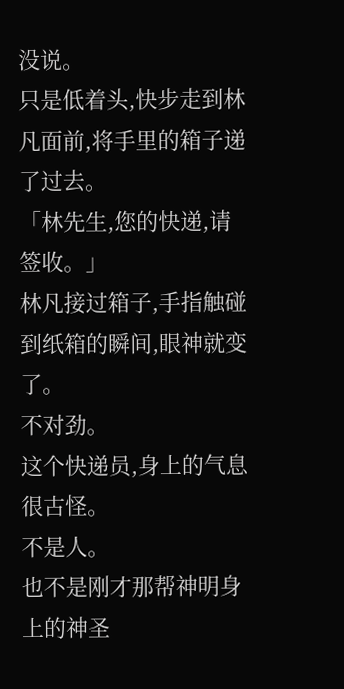没说。
只是低着头,快步走到林凡面前,将手里的箱子递了过去。
「林先生,您的快递,请签收。」
林凡接过箱子,手指触碰到纸箱的瞬间,眼神就变了。
不对劲。
这个快递员,身上的气息很古怪。
不是人。
也不是刚才那帮神明身上的神圣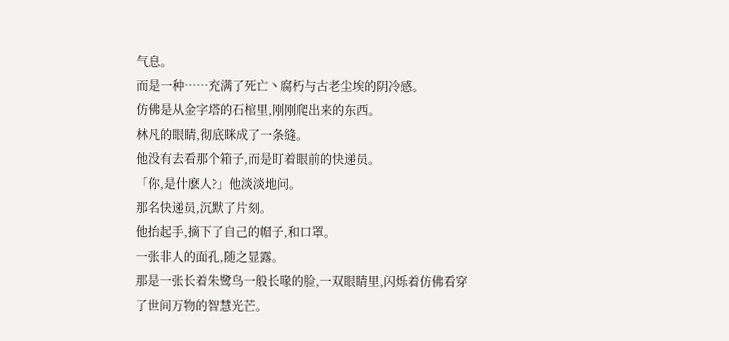气息。
而是一种……充满了死亡丶腐朽与古老尘埃的阴冷感。
仿佛是从金字塔的石棺里,刚刚爬出来的东西。
林凡的眼睛,彻底眯成了一条缝。
他没有去看那个箱子,而是盯着眼前的快递员。
「你,是什麽人?」他淡淡地问。
那名快递员,沉默了片刻。
他抬起手,摘下了自己的帽子,和口罩。
一张非人的面孔,随之显露。
那是一张长着朱鹭鸟一般长喙的脸,一双眼睛里,闪烁着仿佛看穿了世间万物的智慧光芒。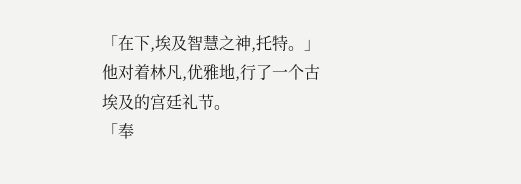「在下,埃及智慧之神,托特。」
他对着林凡,优雅地,行了一个古埃及的宫廷礼节。
「奉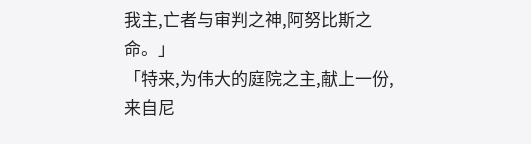我主,亡者与审判之神,阿努比斯之命。」
「特来,为伟大的庭院之主,献上一份,来自尼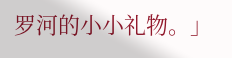罗河的小小礼物。」